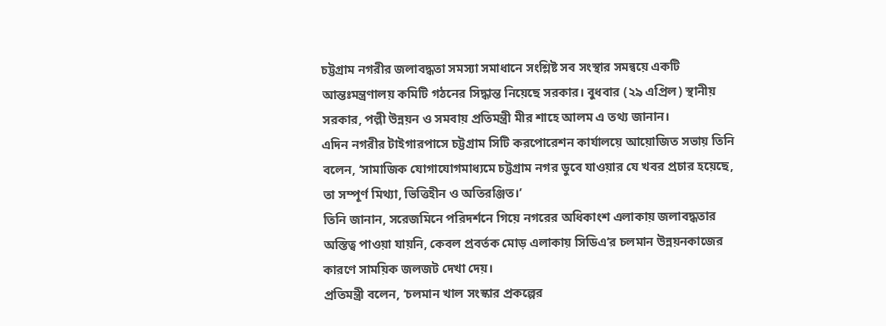চট্টগ্রাম নগরীর জলাবদ্ধতা সমস্যা সমাধানে সংশ্লিষ্ট সব সংস্থার সমন্বয়ে একটি আন্তঃমন্ত্রণালয় কমিটি গঠনের সিদ্ধান্ত নিয়েছে সরকার। বুধবার (২৯ এপ্রিল) স্থানীয় সরকার, পল্লী উন্নয়ন ও সমবায় প্রতিমন্ত্রী মীর শাহে আলম এ তথ্য জানান।
এদিন নগরীর টাইগারপাসে চট্টগ্রাম সিটি করপোরেশন কার্যালয়ে আয়োজিত সভায় তিনি বলেন, ‘সামাজিক যোগাযোগমাধ্যমে চট্টগ্রাম নগর ডুবে যাওয়ার যে খবর প্রচার হয়েছে, তা সম্পূর্ণ মিথ্যা, ভিত্তিহীন ও অতিরঞ্জিত।’
তিনি জানান, সরেজমিনে পরিদর্শনে গিয়ে নগরের অধিকাংশ এলাকায় জলাবদ্ধতার অস্তিত্ব পাওয়া যায়নি, কেবল প্রবর্তক মোড় এলাকায় সিডিএ’র চলমান উন্নয়নকাজের কারণে সাময়িক জলজট দেখা দেয়।
প্রতিমন্ত্রী বলেন, ‘চলমান খাল সংস্কার প্রকল্পের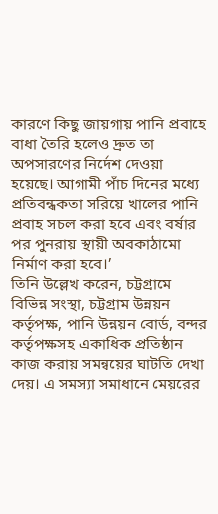কারণে কিছু জায়গায় পানি প্রবাহে বাধা তৈরি হলেও দ্রুত তা অপসারণের নির্দেশ দেওয়া হয়েছে। আগামী পাঁচ দিনের মধ্যে প্রতিবন্ধকতা সরিয়ে খালের পানি প্রবাহ সচল করা হবে এবং বর্ষার পর পুনরায় স্থায়ী অবকাঠামো নির্মাণ করা হবে।’
তিনি উল্লেখ করেন, চট্টগ্রামে বিভিন্ন সংস্থা, চট্টগ্রাম উন্নয়ন কর্তৃপক্ষ, পানি উন্নয়ন বোর্ড, বন্দর কর্তৃপক্ষসহ একাধিক প্রতিষ্ঠান কাজ করায় সমন্বয়ের ঘাটতি দেখা দেয়। এ সমস্যা সমাধানে মেয়রের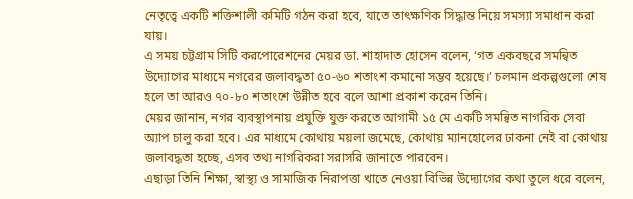নেতৃত্বে একটি শক্তিশালী কমিটি গঠন করা হবে, যাতে তাৎক্ষণিক সিদ্ধান্ত নিয়ে সমস্যা সমাধান করা যায়।
এ সময় চট্টগ্রাম সিটি করপোরেশনের মেয়র ডা. শাহাদাত হোসেন বলেন, ‘গত একবছরে সমন্বিত উদ্যোগের মাধ্যমে নগরের জলাবদ্ধতা ৫০-৬০ শতাংশ কমানো সম্ভব হয়েছে।’ চলমান প্রকল্পগুলো শেষ হলে তা আরও ৭০-৮০ শতাংশে উন্নীত হবে বলে আশা প্রকাশ করেন তিনি।
মেয়র জানান, নগর ব্যবস্থাপনায় প্রযুক্তি যুক্ত করতে আগামী ১৫ মে একটি সমন্বিত নাগরিক সেবা অ্যাপ চালু করা হবে। এর মাধ্যমে কোথায় ময়লা জমেছে, কোথায় ম্যানহোলের ঢাকনা নেই বা কোথায় জলাবদ্ধতা হচ্ছে, এসব তথ্য নাগরিকরা সরাসরি জানাতে পারবেন।
এছাড়া তিনি শিক্ষা, স্বাস্থ্য ও সামাজিক নিরাপত্তা খাতে নেওয়া বিভিন্ন উদ্যোগের কথা তুলে ধরে বলেন,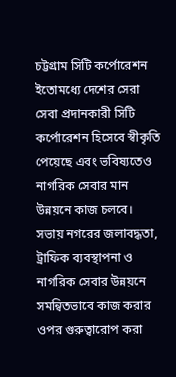চট্টগ্রাম সিটি কর্পোরেশন ইতোমধ্যে দেশের সেরা সেবা প্রদানকারী সিটি কর্পোরেশন হিসেবে স্বীকৃতি পেয়েছে এবং ভবিষ্যতেও নাগরিক সেবার মান উন্নয়নে কাজ চলবে।
সভায় নগরের জলাবদ্ধতা, ট্রাফিক ব্যবস্থাপনা ও নাগরিক সেবার উন্নয়নে সমন্বিতভাবে কাজ করার ওপর গুরুত্বারোপ করা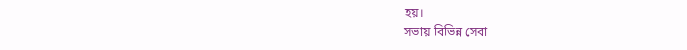হয়।
সভায় বিভিন্ন সেবা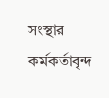সংস্থার কর্মকর্তাবৃন্দ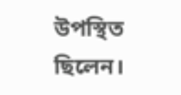উপস্থিত ছিলেন।